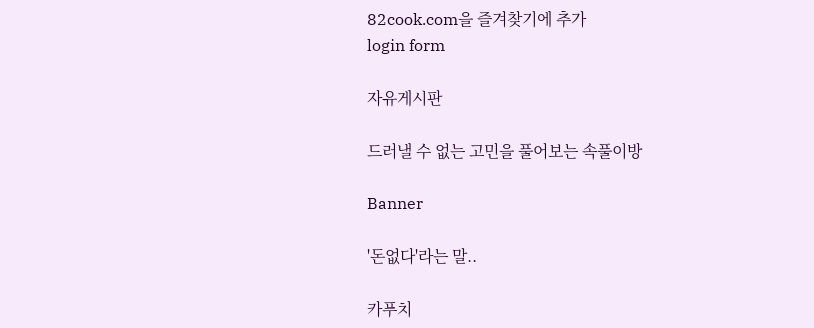82cook.com을 즐겨찾기에 추가
login form

자유게시판

드러낼 수 없는 고민을 풀어보는 속풀이방

Banner

'돈없다'라는 말..

카푸치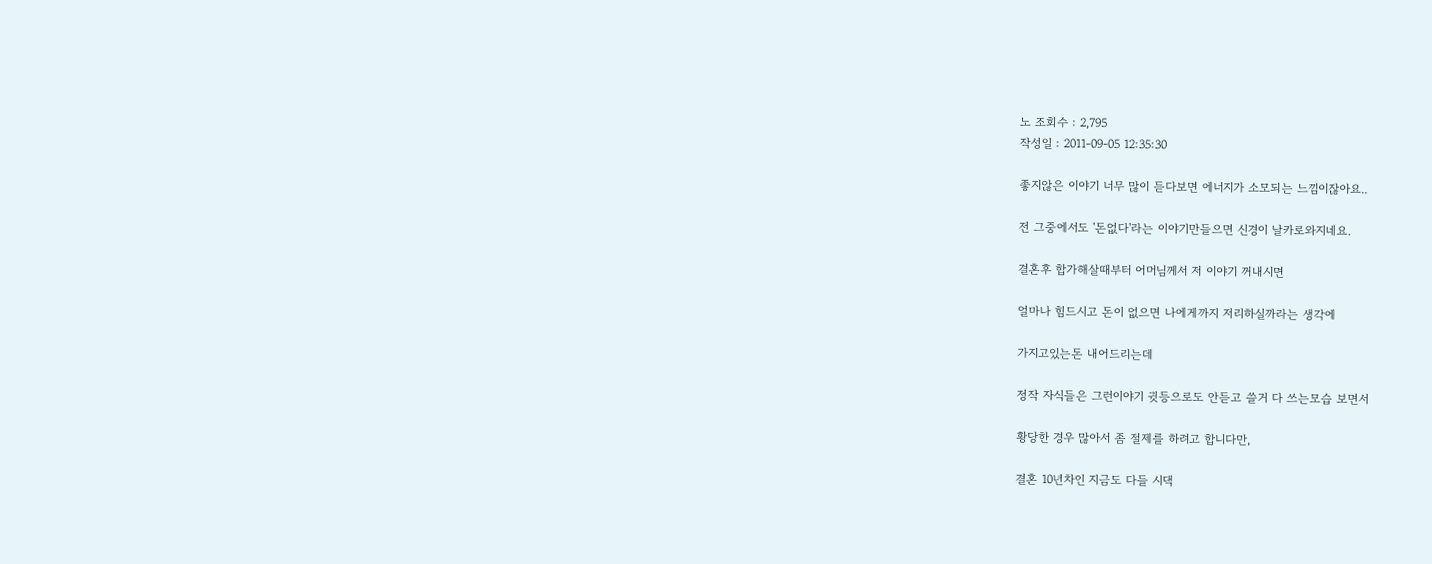노 조회수 : 2,795
작성일 : 2011-09-05 12:35:30

좋지않은 이야기 너무 많이 듣다보면 에너지가 소모되는 느낌이잖아요..

전 그중에서도 '돈없다'라는 이야기만들으면 신경이 날카로와지네요.

결혼후 합가해살때부터 어머님께서 저 이야기 꺼내시면

얼마나 힘드시고 돈이 없으면 나에게까지 저리하실까라는 생각에

가지고있는돈 내어드리는데

정작 자식들은 그런이야기 귓등으로도 안듣고 쓸거 다 쓰는모습 보면서

황당한 경우 많아서 좀 절제를 하려고 합니다만,

결혼 10년차인 지금도 다들 시댁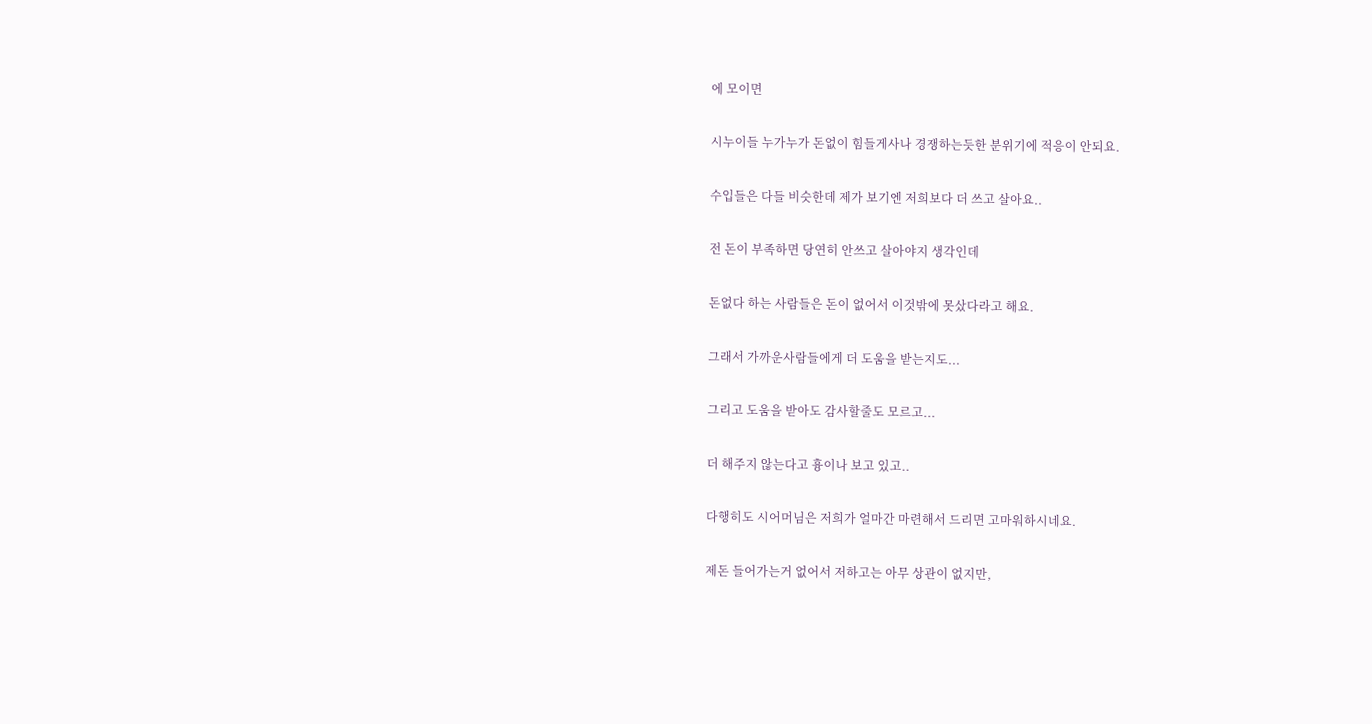에 모이면

시누이들 누가누가 돈없이 힘들게사나 경쟁하는듯한 분위기에 적응이 안되요.

수입들은 다들 비슷한데 제가 보기엔 저희보다 더 쓰고 살아요..

전 돈이 부족하면 당연히 안쓰고 살아야지 생각인데

돈없다 하는 사람들은 돈이 없어서 이것밖에 못샀다라고 해요.

그래서 가까운사람들에게 더 도움을 받는지도...

그리고 도움을 받아도 감사할줄도 모르고...

더 해주지 않는다고 흉이나 보고 있고..

다행히도 시어머님은 저희가 얼마간 마련해서 드리면 고마워하시네요.

제돈 들어가는거 없어서 저하고는 아무 상관이 없지만,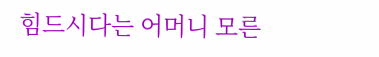힘드시다는 어머니 모른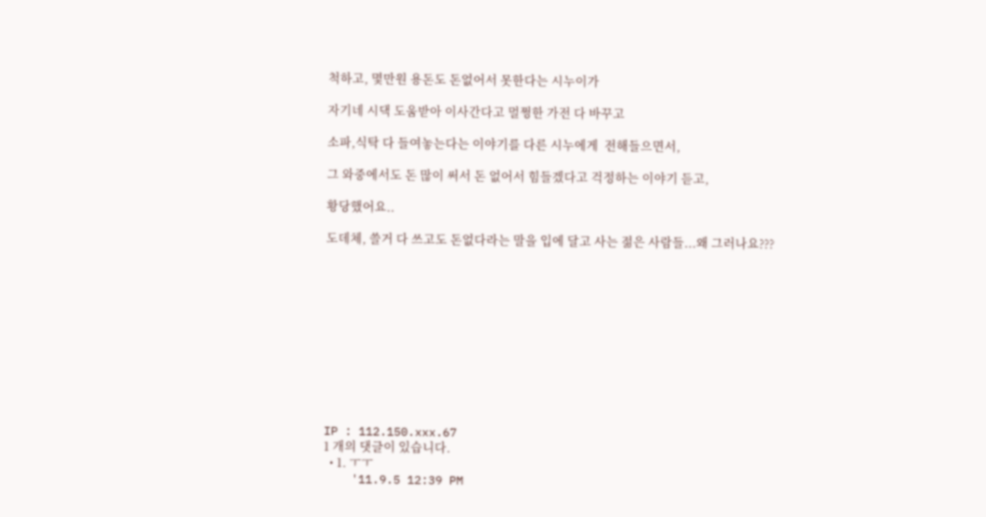척하고, 몇만원 용돈도 돈없어서 못한다는 시누이가

자기네 시댁 도움받아 이사간다고 멀쩡한 가전 다 바꾸고

소파,식탁 다 들여놓는다는 이야기를 다른 시누에게  전해들으면서,

그 와중에서도 돈 많이 써서 돈 없어서 힘들겠다고 걱정하는 이야기 듣고,

황당했어요..

도데체, 쓸거 다 쓰고도 돈없다라는 말을 입에 달고 사는 젊은 사람들...왜 그러나요???











IP : 112.150.xxx.67
1 개의 댓글이 있습니다.
  • 1. ㅜㅜ
    '11.9.5 12:39 PM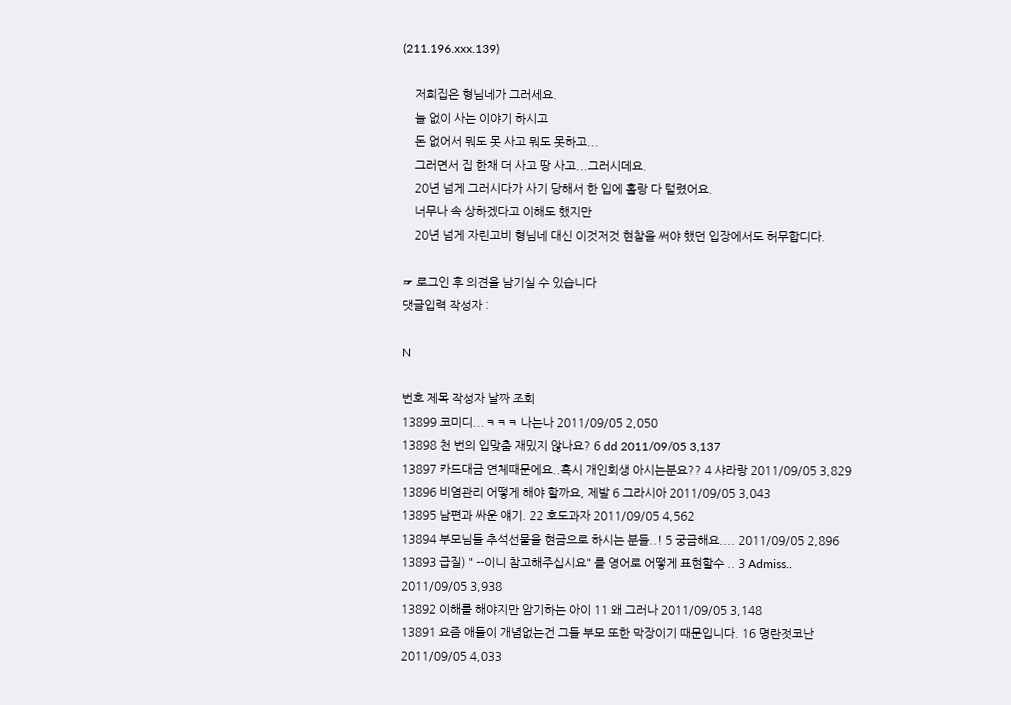(211.196.xxx.139)

    저희집은 형님네가 그러세요.
    늘 없이 사는 이야기 하시고
    돈 없어서 뭐도 못 사고 뭐도 못하고...
    그러면서 집 한채 더 사고 땅 사고...그러시데요.
    20년 넘게 그러시다가 사기 당해서 한 입에 홀랑 다 털렸어요.
    너무나 속 상하겠다고 이해도 했지만
    20년 넘게 자린고비 형님네 대신 이것저것 현찰을 써야 했던 입장에서도 허무합디다.

☞ 로그인 후 의견을 남기실 수 있습니다
댓글입력 작성자 :

N

번호 제목 작성자 날짜 조회
13899 코미디...ㅋㅋㅋ 나는나 2011/09/05 2,050
13898 천 번의 입맞춤 재밌지 않나요? 6 dd 2011/09/05 3,137
13897 카드대금 연체때문에요..혹시 개인회생 아시는분요?? 4 샤라랑 2011/09/05 3,829
13896 비염관리 어떻게 해야 할까요, 제발 6 그라시아 2011/09/05 3,043
13895 남편과 싸운 얘기. 22 호도과자 2011/09/05 4,562
13894 부모님들 추석선물을 현금으로 하시는 분들..! 5 궁금해요.... 2011/09/05 2,896
13893 급질) " --이니 참고해주십시요" 를 영어로 어떻게 표현할수 .. 3 Admiss.. 2011/09/05 3,938
13892 이해를 해야지만 암기하는 아이 11 왜 그러나 2011/09/05 3,148
13891 요즘 애들이 개념없는건 그들 부모 또한 막장이기 때문입니다. 16 명란젓코난 2011/09/05 4,033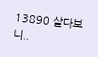13890 살다보니..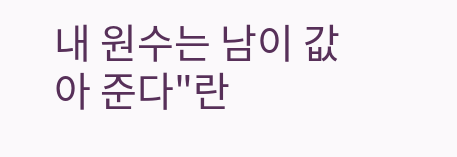내 원수는 남이 값아 준다"란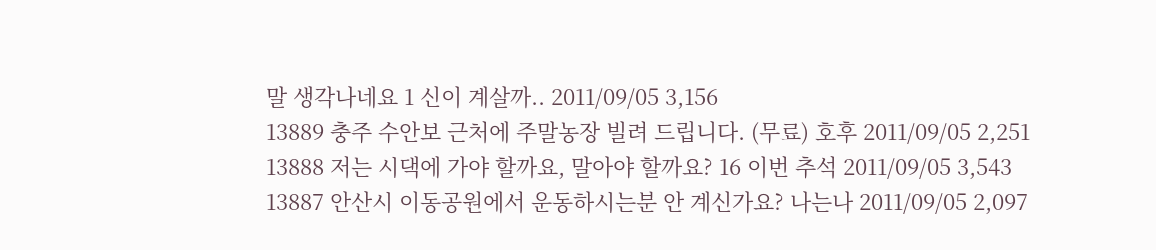말 생각나네요 1 신이 계살까.. 2011/09/05 3,156
13889 충주 수안보 근처에 주말농장 빌려 드립니다. (무료) 호후 2011/09/05 2,251
13888 저는 시댁에 가야 할까요, 말아야 할까요? 16 이번 추석 2011/09/05 3,543
13887 안산시 이동공원에서 운동하시는분 안 계신가요? 나는나 2011/09/05 2,097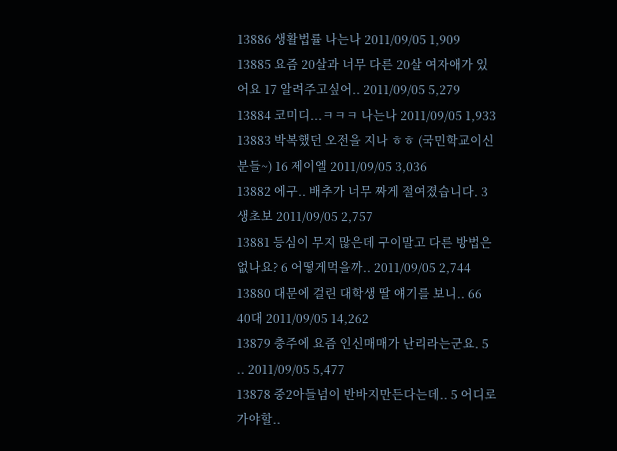13886 생활법률 나는나 2011/09/05 1,909
13885 요즘 20살과 너무 다른 20살 여자애가 있어요 17 알려주고싶어.. 2011/09/05 5,279
13884 코미디...ㅋㅋㅋ 나는나 2011/09/05 1,933
13883 박복했던 오전을 지나 ㅎㅎ (국민학교이신분들~) 16 제이엘 2011/09/05 3,036
13882 에구.. 배추가 너무 짜게 절여졌습니다. 3 생초보 2011/09/05 2,757
13881 등심이 무지 많은데 구이말고 다른 방법은 없나요? 6 어떻게먹을까.. 2011/09/05 2,744
13880 대문에 걸린 대학생 딸 얘기를 보니.. 66 40대 2011/09/05 14,262
13879 충주에 요즘 인신매매가 난리라는군요. 5 .. 2011/09/05 5,477
13878 중2아들넘이 반바지만든다는데.. 5 어디로가야할..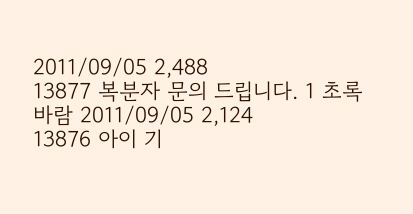2011/09/05 2,488
13877 복분자 문의 드립니다. 1 초록바람 2011/09/05 2,124
13876 아이 기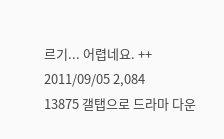르기... 어렵네요. ++ 2011/09/05 2,084
13875 갤탭으로 드라마 다운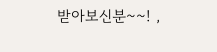받아보신분~~! ,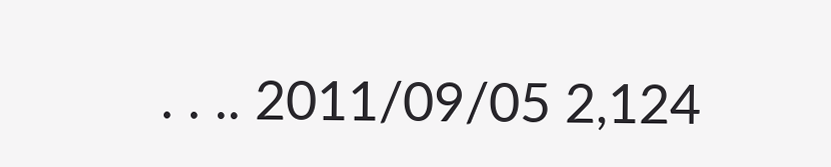. . .. 2011/09/05 2,124